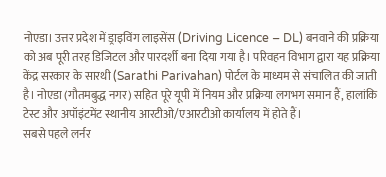नोएडा। उत्तर प्रदेश में ड्राइविंग लाइसेंस (Driving Licence – DL) बनवाने की प्रक्रिया को अब पूरी तरह डिजिटल और पारदर्शी बना दिया गया है। परिवहन विभाग द्वारा यह प्रक्रिया केंद्र सरकार के सारथी (Sarathi Parivahan) पोर्टल के माध्यम से संचालित की जाती है। नोएडा (गौतमबुद्ध नगर) सहित पूरे यूपी में नियम और प्रक्रिया लगभग समान हैं, हालांकि टेस्ट और अपॉइंटमेंट स्थानीय आरटीओ/एआरटीओ कार्यालय में होते हैं।
सबसे पहले लर्नर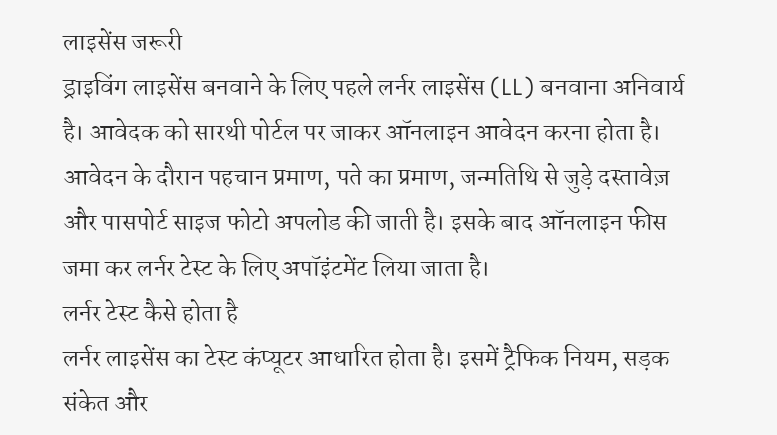लाइसेंस जरूरी
ड्राइविंग लाइसेंस बनवाने के लिए पहले लर्नर लाइसेंस (LL) बनवाना अनिवार्य है। आवेदक को सारथी पोर्टल पर जाकर ऑनलाइन आवेदन करना होता है। आवेदन के दौरान पहचान प्रमाण, पते का प्रमाण, जन्मतिथि से जुड़े दस्तावेज़ और पासपोर्ट साइज फोटो अपलोड की जाती है। इसके बाद ऑनलाइन फीस जमा कर लर्नर टेस्ट के लिए अपॉइंटमेंट लिया जाता है।
लर्नर टेस्ट कैसे होता है
लर्नर लाइसेंस का टेस्ट कंप्यूटर आधारित होता है। इसमें ट्रैफिक नियम, सड़क संकेत और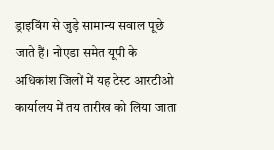ड्राइविंग से जुड़े सामान्य सवाल पूछे जाते हैं। नोएडा समेत यूपी के अधिकांश जिलों में यह टेस्ट आरटीओ कार्यालय में तय तारीख को लिया जाता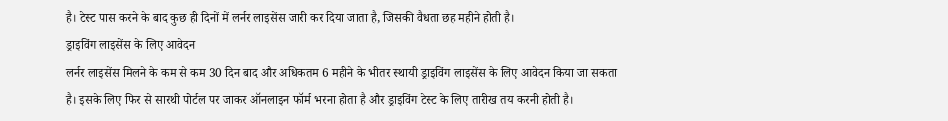है। टेस्ट पास करने के बाद कुछ ही दिनों में लर्नर लाइसेंस जारी कर दिया जाता है, जिसकी वैधता छह महीने होती है।
ड्राइविंग लाइसेंस के लिए आवेदन
लर्नर लाइसेंस मिलने के कम से कम 30 दिन बाद और अधिकतम 6 महीने के भीतर स्थायी ड्राइविंग लाइसेंस के लिए आवेदन किया जा सकता है। इसके लिए फिर से सारथी पोर्टल पर जाकर ऑनलाइन फॉर्म भरना होता है और ड्राइविंग टेस्ट के लिए तारीख तय करनी होती है।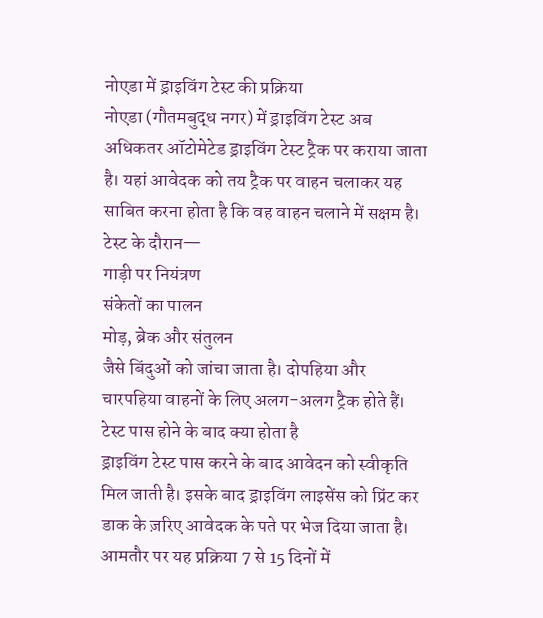नोएडा में ड्राइविंग टेस्ट की प्रक्रिया
नोएडा (गौतमबुद्ध नगर) में ड्राइविंग टेस्ट अब अधिकतर ऑटोमेटेड ड्राइविंग टेस्ट ट्रैक पर कराया जाता है। यहां आवेदक को तय ट्रैक पर वाहन चलाकर यह साबित करना होता है कि वह वाहन चलाने में सक्षम है।
टेस्ट के दौरान—
गाड़ी पर नियंत्रण
संकेतों का पालन
मोड़, ब्रेक और संतुलन
जैसे बिंदुओं को जांचा जाता है। दोपहिया और चारपहिया वाहनों के लिए अलग-अलग ट्रैक होते हैं।
टेस्ट पास होने के बाद क्या होता है
ड्राइविंग टेस्ट पास करने के बाद आवेदन को स्वीकृति मिल जाती है। इसके बाद ड्राइविंग लाइसेंस को प्रिंट कर डाक के ज़रिए आवेदक के पते पर भेज दिया जाता है। आमतौर पर यह प्रक्रिया 7 से 15 दिनों में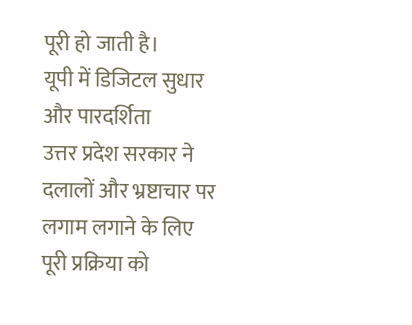पूरी हो जाती है।
यूपी में डिजिटल सुधार और पारदर्शिता
उत्तर प्रदेश सरकार ने दलालों और भ्रष्टाचार पर लगाम लगाने के लिए पूरी प्रक्रिया को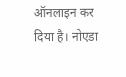ऑनलाइन कर दिया है। नोएडा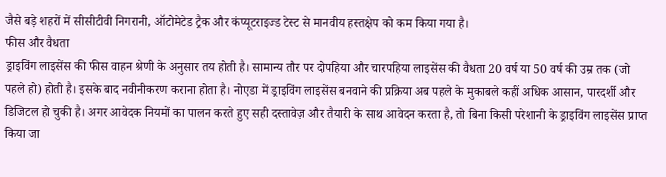जैसे बड़े शहरों में सीसीटीवी निगरानी, ऑटोमेटेड ट्रैक और कंप्यूटराइज्ड टेस्ट से मानवीय हस्तक्षेप को कम किया गया है।
फीस और वैधता
ड्राइविंग लाइसेंस की फीस वाहन श्रेणी के अनुसार तय होती है। सामान्य तौर पर दोपहिया और चारपहिया लाइसेंस की वैधता 20 वर्ष या 50 वर्ष की उम्र तक (जो पहले हो) होती है। इसके बाद नवीनीकरण कराना होता है। नोएडा में ड्राइविंग लाइसेंस बनवाने की प्रक्रिया अब पहले के मुकाबले कहीं अधिक आसान, पारदर्शी और डिजिटल हो चुकी है। अगर आवेदक नियमों का पालन करते हुए सही दस्तावेज़ और तैयारी के साथ आवेदन करता है, तो बिना किसी परेशानी के ड्राइविंग लाइसेंस प्राप्त किया जा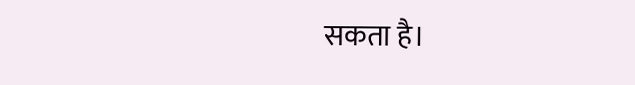सकता है।